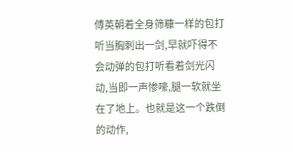傅英朝着全身筛糠一样的包打听当胸刺出一剑,早就吓得不会动弹的包打听看着剑光闪动,当即一声惨嚎,腿一软就坐在了地上。也就是这一个跌倒的动作,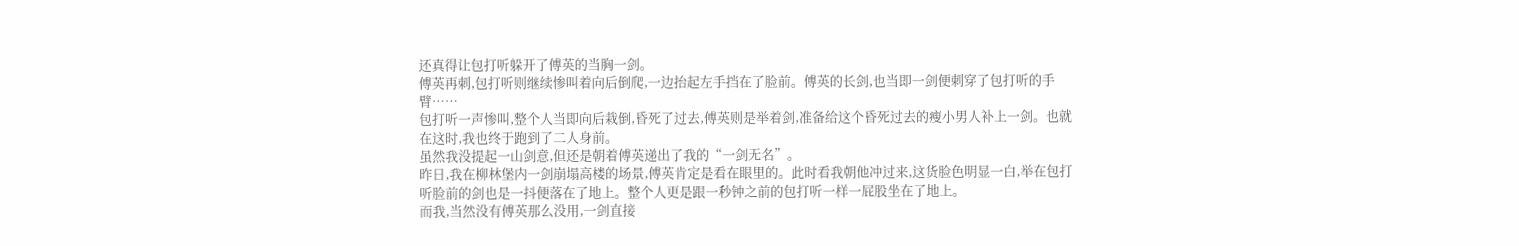还真得让包打听躲开了傅英的当胸一剑。
傅英再刺,包打听则继续惨叫着向后倒爬,一边抬起左手挡在了脸前。傅英的长剑,也当即一剑便刺穿了包打听的手臂……
包打听一声惨叫,整个人当即向后栽倒,昏死了过去,傅英则是举着剑,准备给这个昏死过去的瘦小男人补上一剑。也就在这时,我也终于跑到了二人身前。
虽然我没提起一山剑意,但还是朝着傅英递出了我的“一剑无名”。
昨日,我在柳林堡内一剑崩塌高楼的场景,傅英肯定是看在眼里的。此时看我朝他冲过来,这货脸色明显一白,举在包打听脸前的剑也是一抖便落在了地上。整个人更是跟一秒钟之前的包打听一样一屁股坐在了地上。
而我,当然没有傅英那么没用,一剑直接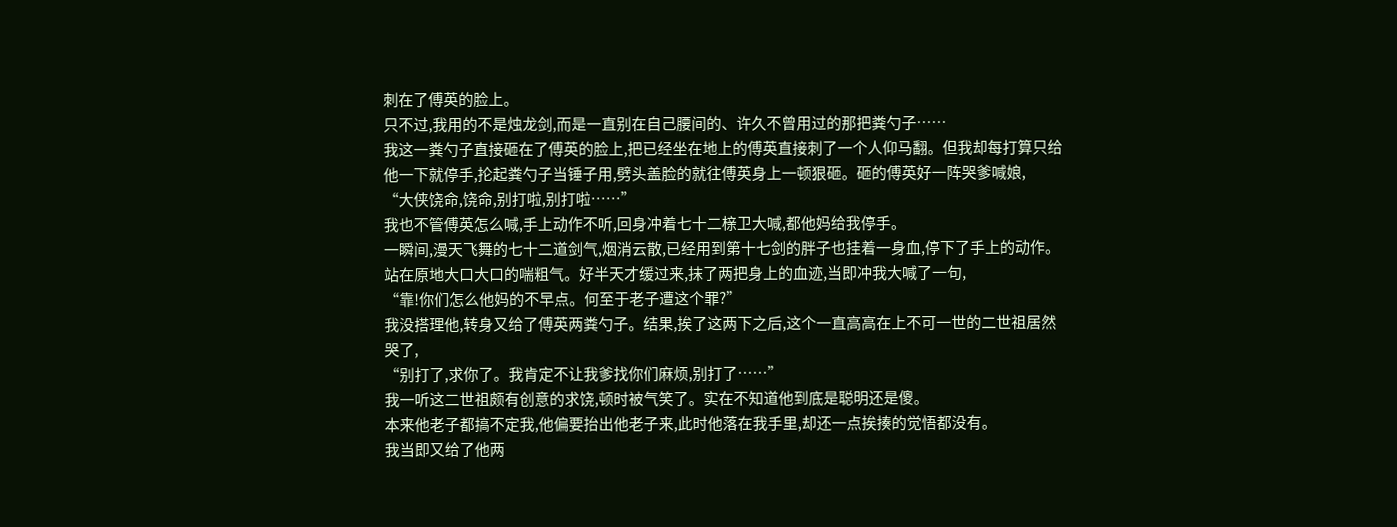刺在了傅英的脸上。
只不过,我用的不是烛龙剑,而是一直别在自己腰间的、许久不曾用过的那把粪勺子……
我这一粪勺子直接砸在了傅英的脸上,把已经坐在地上的傅英直接刺了一个人仰马翻。但我却每打算只给他一下就停手,抡起粪勺子当锤子用,劈头盖脸的就往傅英身上一顿狠砸。砸的傅英好一阵哭爹喊娘,
“大侠饶命,饶命,别打啦,别打啦……”
我也不管傅英怎么喊,手上动作不听,回身冲着七十二榇卫大喊,都他妈给我停手。
一瞬间,漫天飞舞的七十二道剑气,烟消云散,已经用到第十七剑的胖子也挂着一身血,停下了手上的动作。站在原地大口大口的喘粗气。好半天才缓过来,抹了两把身上的血迹,当即冲我大喊了一句,
“靠!你们怎么他妈的不早点。何至于老子遭这个罪?”
我没搭理他,转身又给了傅英两粪勺子。结果,挨了这两下之后,这个一直高高在上不可一世的二世祖居然哭了,
“别打了,求你了。我肯定不让我爹找你们麻烦,别打了……”
我一听这二世祖颇有创意的求饶,顿时被气笑了。实在不知道他到底是聪明还是傻。
本来他老子都搞不定我,他偏要抬出他老子来,此时他落在我手里,却还一点挨揍的觉悟都没有。
我当即又给了他两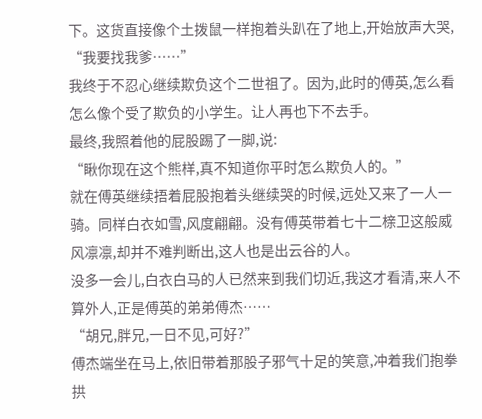下。这货直接像个土拨鼠一样抱着头趴在了地上,开始放声大哭,
“我要找我爹……”
我终于不忍心继续欺负这个二世祖了。因为,此时的傅英,怎么看怎么像个受了欺负的小学生。让人再也下不去手。
最终,我照着他的屁股踢了一脚,说:
“瞅你现在这个熊样,真不知道你平时怎么欺负人的。”
就在傅英继续捂着屁股抱着头继续哭的时候,远处又来了一人一骑。同样白衣如雪,风度翩翩。没有傅英带着七十二榇卫这般威风凛凛,却并不难判断出,这人也是出云谷的人。
没多一会儿,白衣白马的人已然来到我们切近,我这才看清,来人不算外人,正是傅英的弟弟傅杰……
“胡兄,胖兄,一日不见,可好?”
傅杰端坐在马上,依旧带着那股子邪气十足的笑意,冲着我们抱拳拱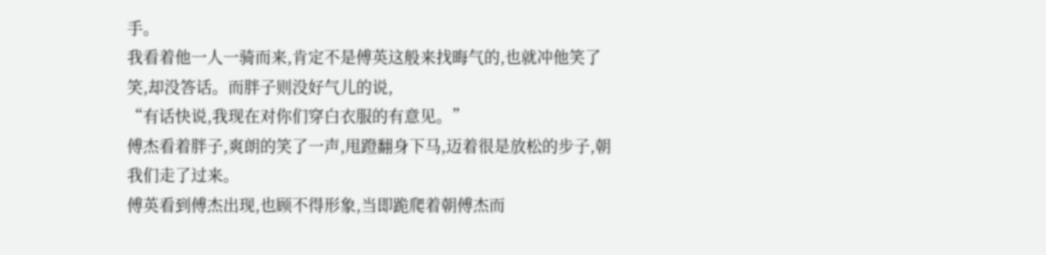手。
我看着他一人一骑而来,肯定不是傅英这般来找晦气的,也就冲他笑了笑,却没答话。而胖子则没好气儿的说,
“有话快说,我现在对你们穿白衣服的有意见。”
傅杰看着胖子,爽朗的笑了一声,甩蹬翻身下马,迈着很是放松的步子,朝我们走了过来。
傅英看到傅杰出现,也顾不得形象,当即跪爬着朝傅杰而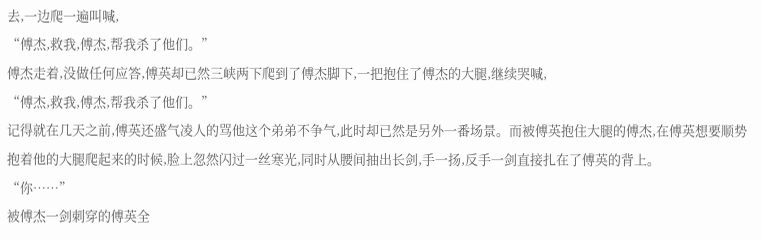去,一边爬一遍叫喊,
“傅杰,救我,傅杰,帮我杀了他们。”
傅杰走着,没做任何应答,傅英却已然三峡两下爬到了傅杰脚下,一把抱住了傅杰的大腿,继续哭喊,
“傅杰,救我,傅杰,帮我杀了他们。”
记得就在几天之前,傅英还盛气凌人的骂他这个弟弟不争气,此时却已然是另外一番场景。而被傅英抱住大腿的傅杰,在傅英想要顺势抱着他的大腿爬起来的时候,脸上忽然闪过一丝寒光,同时从腰间抽出长剑,手一扬,反手一剑直接扎在了傅英的背上。
“你……”
被傅杰一剑刺穿的傅英全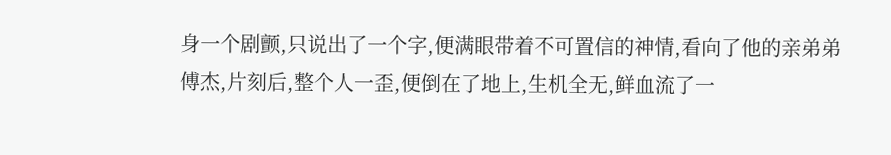身一个剧颤,只说出了一个字,便满眼带着不可置信的神情,看向了他的亲弟弟傅杰,片刻后,整个人一歪,便倒在了地上,生机全无,鲜血流了一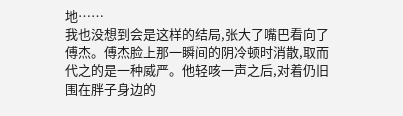地……
我也没想到会是这样的结局,张大了嘴巴看向了傅杰。傅杰脸上那一瞬间的阴冷顿时消散,取而代之的是一种威严。他轻咳一声之后,对着仍旧围在胖子身边的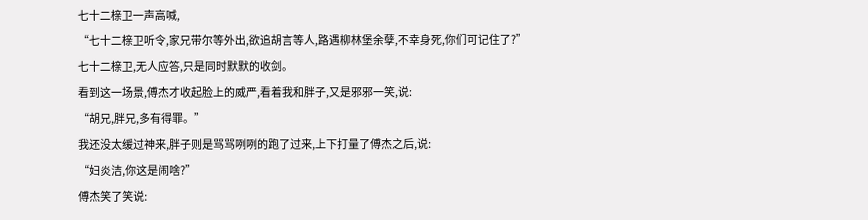七十二榇卫一声高喊,
“七十二榇卫听令,家兄带尔等外出,欲追胡言等人,路遇柳林堡余孽,不幸身死,你们可记住了?”
七十二榇卫,无人应答,只是同时默默的收剑。
看到这一场景,傅杰才收起脸上的威严,看着我和胖子,又是邪邪一笑,说:
“胡兄,胖兄,多有得罪。”
我还没太缓过神来,胖子则是骂骂咧咧的跑了过来,上下打量了傅杰之后,说:
“妇炎洁,你这是闹啥?”
傅杰笑了笑说: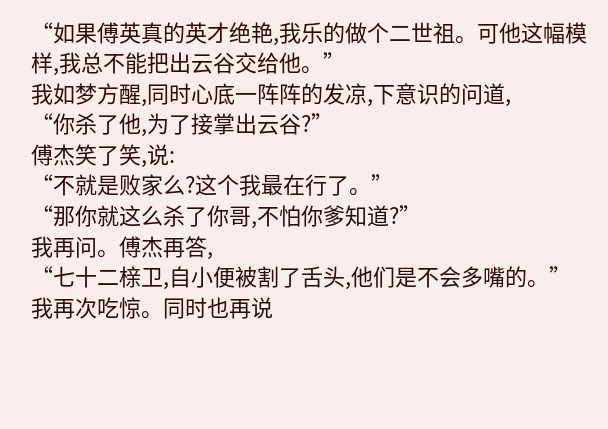“如果傅英真的英才绝艳,我乐的做个二世祖。可他这幅模样,我总不能把出云谷交给他。”
我如梦方醒,同时心底一阵阵的发凉,下意识的问道,
“你杀了他,为了接掌出云谷?”
傅杰笑了笑,说:
“不就是败家么?这个我最在行了。”
“那你就这么杀了你哥,不怕你爹知道?”
我再问。傅杰再答,
“七十二榇卫,自小便被割了舌头,他们是不会多嘴的。”
我再次吃惊。同时也再说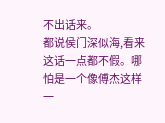不出话来。
都说侯门深似海,看来这话一点都不假。哪怕是一个像傅杰这样一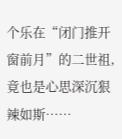个乐在“闭门推开窗前月”的二世祖,竟也是心思深沉狠辣如斯……